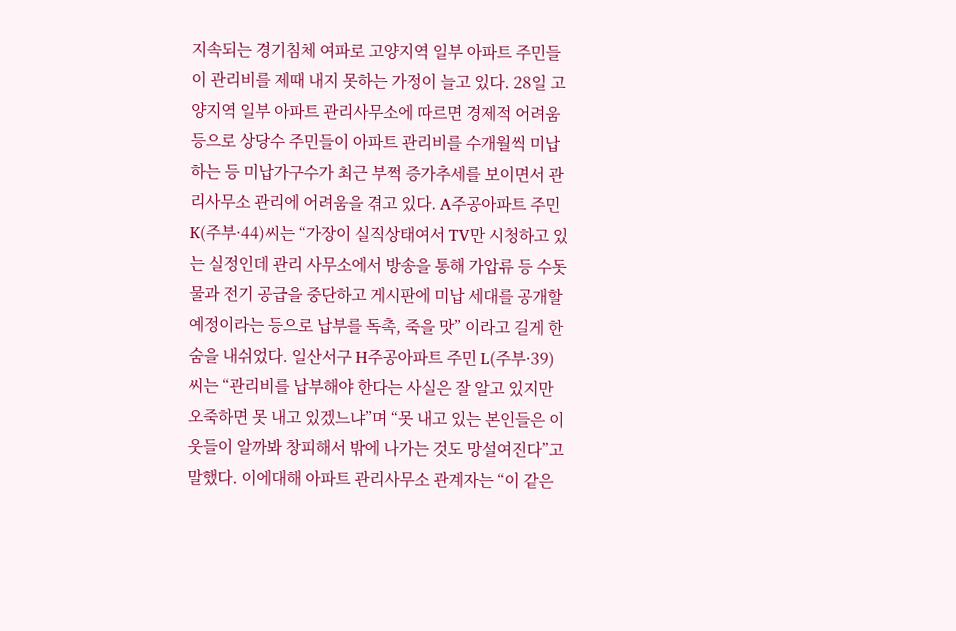지속되는 경기침체 여파로 고양지역 일부 아파트 주민들이 관리비를 제때 내지 못하는 가정이 늘고 있다. 28일 고양지역 일부 아파트 관리사무소에 따르면 경제적 어려움 등으로 상당수 주민들이 아파트 관리비를 수개월씩 미납하는 등 미납가구수가 최근 부쩍 증가추세를 보이면서 관리사무소 관리에 어려움을 겪고 있다. A주공아파트 주민 K(주부·44)씨는 “가장이 실직상태여서 TV만 시청하고 있는 실정인데 관리 사무소에서 방송을 통해 가압류 등 수돗물과 전기 공급을 중단하고 게시판에 미납 세대를 공개할 예정이라는 등으로 납부를 독촉, 죽을 맛” 이라고 길게 한숨을 내쉬었다. 일산서구 H주공아파트 주민 L(주부·39)씨는 “관리비를 납부해야 한다는 사실은 잘 알고 있지만 오죽하면 못 내고 있겠느냐”며 “못 내고 있는 본인들은 이웃들이 알까봐 창피해서 밖에 나가는 것도 망설여진다”고 말했다. 이에대해 아파트 관리사무소 관계자는 “이 같은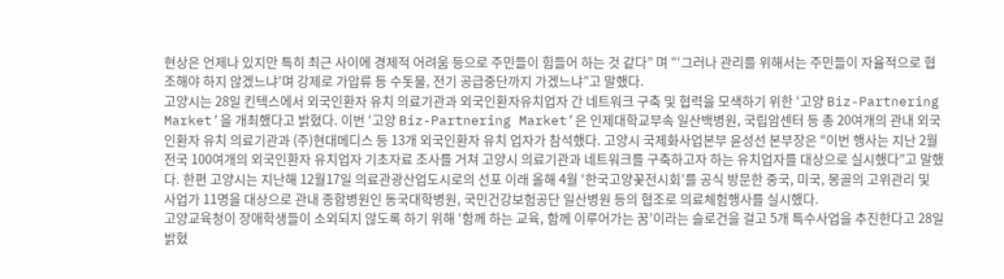현상은 언제나 있지만 특히 최근 사이에 경제적 어려움 등으로 주민들이 힘들어 하는 것 같다” 며 “‘그러나 관리를 위해서는 주민들이 자율적으로 협조해야 하지 않겠느냐’며 강제로 가압류 등 수돗물, 전기 공급중단까지 가겠느냐”고 말했다.
고양시는 28일 킨텍스에서 외국인환자 유치 의료기관과 외국인환자유치업자 간 네트워크 구축 및 협력을 모색하기 위한 ‘고양 Biz-Partnering Market’을 개최했다고 밝혔다. 이번 ‘고양 Biz-Partnering Market’은 인제대학교부속 일산백병원, 국립암센터 등 총 20여개의 관내 외국인환자 유치 의료기관과 (주)현대메디스 등 13개 외국인환자 유치 업자가 참석했다. 고양시 국제화사업본부 윤성선 본부장은 “이번 행사는 지난 2월 전국 100여개의 외국인환자 유치업자 기초자료 조사를 거쳐 고양시 의료기관과 네트워크를 구축하고자 하는 유치업자를 대상으로 실시했다”고 말했다. 한편 고양시는 지난해 12월17일 의료관광산업도시로의 선포 이래 올해 4월 ‘한국고양꽃전시회’를 공식 방문한 중국, 미국, 몽골의 고위관리 및 사업가 11명을 대상으로 관내 종합병원인 동국대학병원, 국민건강보험공단 일산병원 등의 협조로 의료체험행사를 실시했다.
고양교육청이 장애학생들이 소외되지 않도록 하기 위해 ‘함께 하는 교육, 함께 이루어가는 꿈’이라는 슬로건을 걸고 5개 특수사업을 추진한다고 28일 밝혔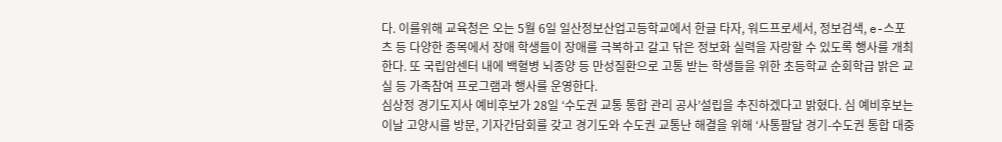다. 이를위해 교육청은 오는 5월 6일 일산정보산업고등학교에서 한글 타자, 워드프로세서, 정보검색, e-스포츠 등 다양한 종목에서 장애 학생들이 장애를 극복하고 갈고 닦은 정보화 실력을 자랑할 수 있도록 행사를 개최한다. 또 국립암센터 내에 백혈병 뇌종양 등 만성질환으로 고통 받는 학생들을 위한 초등학교 순회학급 밝은 교실 등 가족참여 프로그램과 행사를 운영한다.
심상정 경기도지사 예비후보가 28일 ‘수도권 교통 통합 관리 공사’설립을 추진하겠다고 밝혔다. 심 예비후보는 이날 고양시를 방문, 기자간담회를 갖고 경기도와 수도권 교통난 해결을 위해 ‘사통팔달 경기-수도권 통합 대중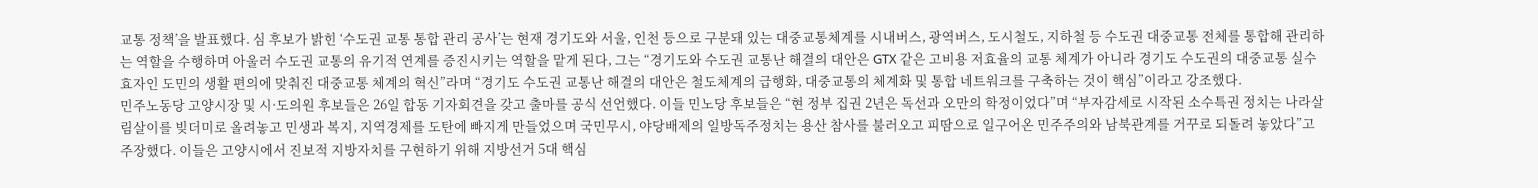교통 정책’을 발표했다. 심 후보가 밝힌 ‘수도권 교통 통합 관리 공사’는 현재 경기도와 서울, 인천 등으로 구분돼 있는 대중교통체계를 시내버스, 광역버스, 도시철도, 지하철 등 수도권 대중교통 전체를 통합해 관리하는 역할을 수행하며 아울러 수도권 교통의 유기적 연계를 증진시키는 역할을 맡게 된다, 그는 “경기도와 수도권 교통난 해결의 대안은 GTX 같은 고비용 저효율의 교통 체계가 아니라 경기도 수도권의 대중교통 실수효자인 도민의 생활 편의에 맞춰진 대중교통 체계의 혁신”라며 “경기도 수도권 교통난 해결의 대안은 철도체계의 급행화, 대중교통의 체계화 및 통합 네트워크를 구축하는 것이 핵심”이라고 강조했다.
민주노동당 고양시장 및 시·도의원 후보들은 26일 합동 기자회견을 갖고 출마를 공식 선언했다. 이들 민노당 후보들은 “현 정부 집권 2년은 독선과 오만의 학정이었다”며 “부자감세로 시작된 소수특권 정치는 나라살림살이를 빚더미로 올려놓고 민생과 복지, 지역경제를 도탄에 빠지게 만들었으며 국민무시, 야당배제의 일방독주정치는 용산 참사를 불러오고 피땀으로 일구어온 민주주의와 남북관계를 거꾸로 되돌려 놓았다”고 주장했다. 이들은 고양시에서 진보적 지방자치를 구현하기 위해 지방선거 5대 핵심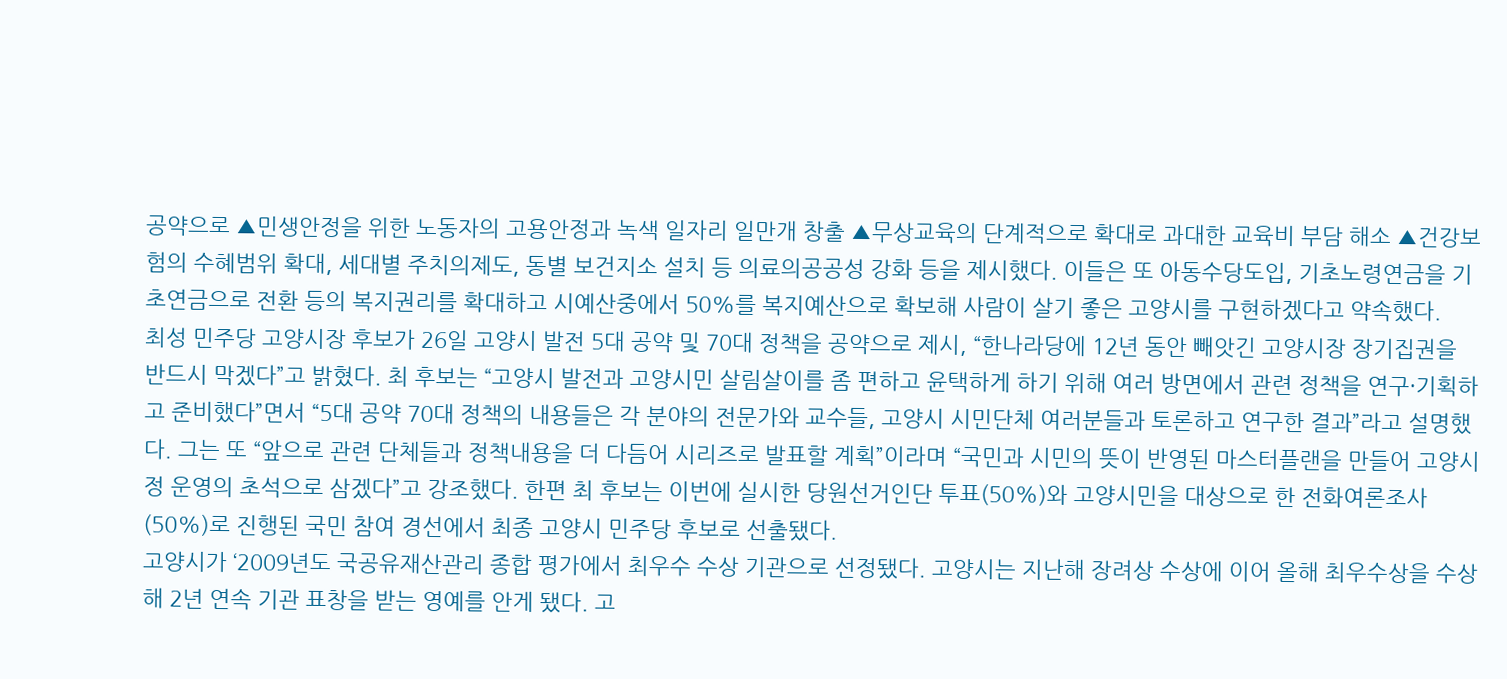공약으로 ▲민생안정을 위한 노동자의 고용안정과 녹색 일자리 일만개 창출 ▲무상교육의 단계적으로 확대로 과대한 교육비 부담 해소 ▲건강보험의 수혜범위 확대, 세대별 주치의제도, 동별 보건지소 설치 등 의료의공공성 강화 등을 제시했다. 이들은 또 아동수당도입, 기초노령연금을 기초연금으로 전환 등의 복지권리를 확대하고 시예산중에서 50%를 복지예산으로 확보해 사람이 살기 좋은 고양시를 구현하겠다고 약속했다.
최성 민주당 고양시장 후보가 26일 고양시 발전 5대 공약 및 70대 정책을 공약으로 제시, “한나라당에 12년 동안 빼앗긴 고양시장 장기집권을 반드시 막겠다”고 밝혔다. 최 후보는 “고양시 발전과 고양시민 살림살이를 좀 편하고 윤택하게 하기 위해 여러 방면에서 관련 정책을 연구·기획하고 준비했다”면서 “5대 공약 70대 정책의 내용들은 각 분야의 전문가와 교수들, 고양시 시민단체 여러분들과 토론하고 연구한 결과”라고 설명했다. 그는 또 “앞으로 관련 단체들과 정책내용을 더 다듬어 시리즈로 발표할 계획”이라며 “국민과 시민의 뜻이 반영된 마스터플랜을 만들어 고양시정 운영의 초석으로 삼겠다”고 강조했다. 한편 최 후보는 이번에 실시한 당원선거인단 투표(50%)와 고양시민을 대상으로 한 전화여론조사(50%)로 진행된 국민 참여 경선에서 최종 고양시 민주당 후보로 선출됐다.
고양시가 ‘2009년도 국공유재산관리 종합 평가에서 최우수 수상 기관으로 선정됐다. 고양시는 지난해 장려상 수상에 이어 올해 최우수상을 수상해 2년 연속 기관 표창을 받는 영예를 안게 됐다. 고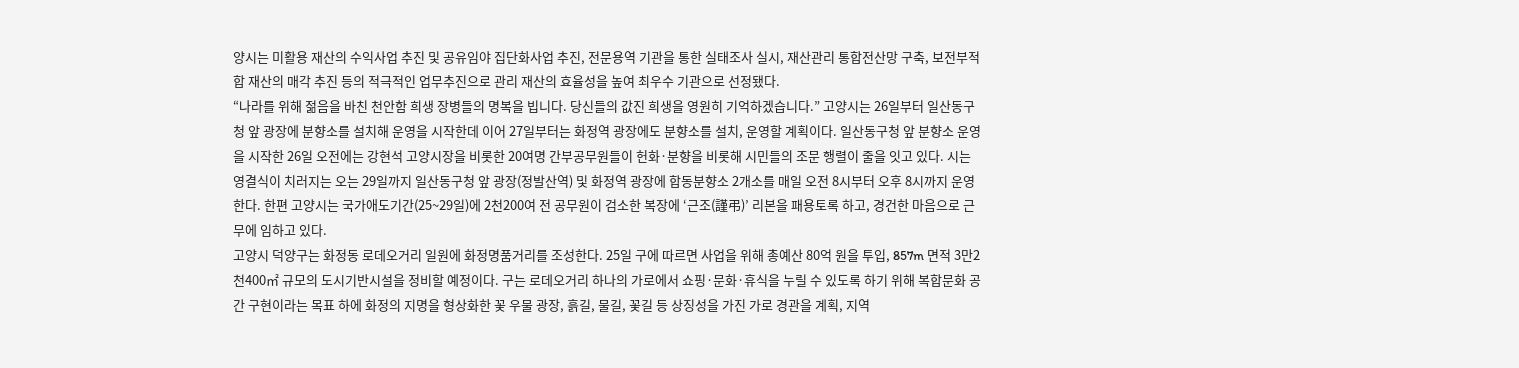양시는 미활용 재산의 수익사업 추진 및 공유임야 집단화사업 추진, 전문용역 기관을 통한 실태조사 실시, 재산관리 통합전산망 구축, 보전부적합 재산의 매각 추진 등의 적극적인 업무추진으로 관리 재산의 효율성을 높여 최우수 기관으로 선정됐다.
“나라를 위해 젊음을 바친 천안함 희생 장병들의 명복을 빕니다. 당신들의 값진 희생을 영원히 기억하겠습니다.” 고양시는 26일부터 일산동구청 앞 광장에 분향소를 설치해 운영을 시작한데 이어 27일부터는 화정역 광장에도 분향소를 설치, 운영할 계획이다. 일산동구청 앞 분향소 운영을 시작한 26일 오전에는 강현석 고양시장을 비롯한 20여명 간부공무원들이 헌화·분향을 비롯해 시민들의 조문 행렬이 줄을 잇고 있다. 시는 영결식이 치러지는 오는 29일까지 일산동구청 앞 광장(정발산역) 및 화정역 광장에 합동분향소 2개소를 매일 오전 8시부터 오후 8시까지 운영한다. 한편 고양시는 국가애도기간(25~29일)에 2천200여 전 공무원이 검소한 복장에 ‘근조(謹弔)’ 리본을 패용토록 하고, 경건한 마음으로 근무에 임하고 있다.
고양시 덕양구는 화정동 로데오거리 일원에 화정명품거리를 조성한다. 25일 구에 따르면 사업을 위해 총예산 80억 원을 투입, 857m 면적 3만2천400㎡ 규모의 도시기반시설을 정비할 예정이다. 구는 로데오거리 하나의 가로에서 쇼핑·문화·휴식을 누릴 수 있도록 하기 위해 복합문화 공간 구현이라는 목표 하에 화정의 지명을 형상화한 꽃 우물 광장, 흙길, 물길, 꽃길 등 상징성을 가진 가로 경관을 계획, 지역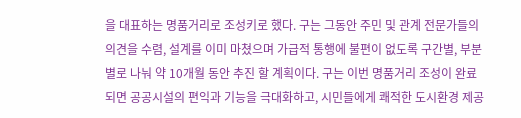을 대표하는 명품거리로 조성키로 했다. 구는 그동안 주민 및 관계 전문가들의 의견을 수렴, 설계를 이미 마쳤으며 가급적 통행에 불편이 없도록 구간별, 부분별로 나눠 약 10개월 동안 추진 할 계획이다. 구는 이번 명품거리 조성이 완료되면 공공시설의 편익과 기능을 극대화하고, 시민들에게 쾌적한 도시환경 제공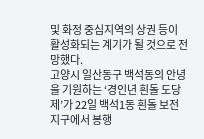및 화정 중심지역의 상권 등이 활성화되는 계기가 될 것으로 전망했다.
고양시 일산동구 백석동의 안녕을 기원하는 ‘경인년 흰돌 도당제’가 22일 백석1동 흰돌 보전지구에서 봉행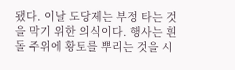됐다. 이날 도당제는 부정 타는 것을 막기 위한 의식이다. 행사는 흰돌 주위에 황토를 뿌리는 것을 시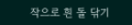작으로 흰 돌 닦기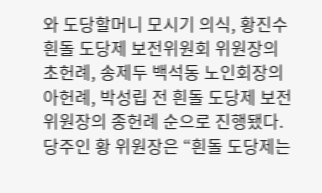와 도당할머니 모시기 의식, 황진수 흰돌 도당제 보전위원회 위원장의 초헌례, 송제두 백석동 노인회장의 아헌례, 박성립 전 흰돌 도당제 보전위원장의 종헌례 순으로 진행됐다. 당주인 황 위원장은 “흰돌 도당제는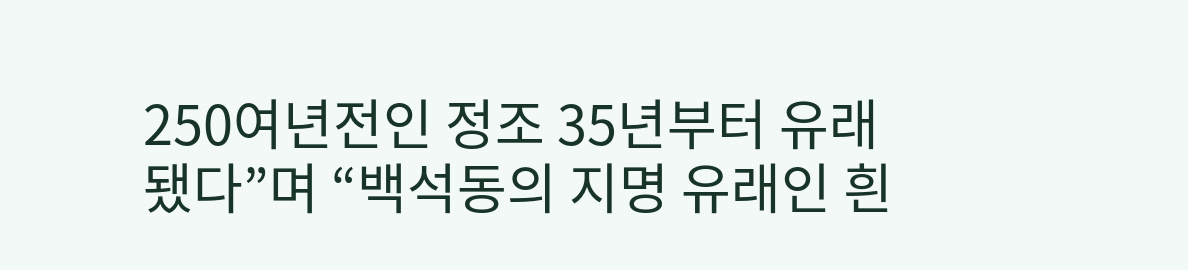250여년전인 정조 35년부터 유래됐다”며 “백석동의 지명 유래인 흰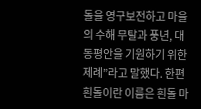돌을 영구보전하고 마을의 수해 무탈과 풍년, 대동평안을 기원하기 위한 제례”라고 말했다. 한편 흰돌이란 이름은 흰돌 마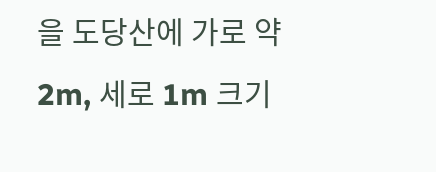을 도당산에 가로 약 2m, 세로 1m 크기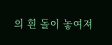의 흰 돌이 놓여져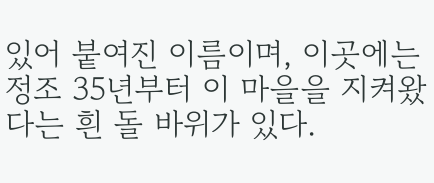있어 붙여진 이름이며, 이곳에는 정조 35년부터 이 마을을 지켜왔다는 흰 돌 바위가 있다.